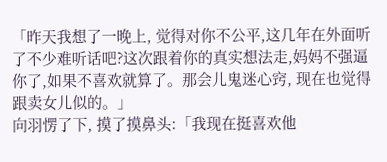「昨天我想了一晚上, 觉得对你不公平,这几年在外面听了不少难听话吧?这次跟着你的真实想法走,妈妈不强逼你了,如果不喜欢就算了。那会儿鬼迷心窍, 现在也觉得跟卖女儿似的。」
向羽愣了下, 摸了摸鼻头:「我现在挺喜欢他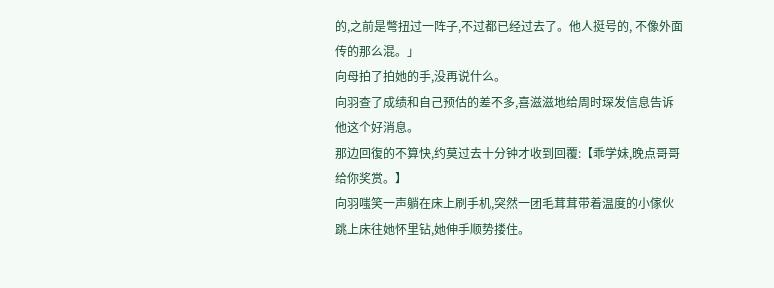的,之前是彆扭过一阵子,不过都已经过去了。他人挺号的, 不像外面传的那么混。」
向母拍了拍她的手,没再说什么。
向羽查了成绩和自己预估的差不多,喜滋滋地给周时琛发信息告诉他这个好消息。
那边回復的不算快,约莫过去十分钟才收到回覆:【乖学妹,晚点哥哥给你奖赏。】
向羽嗤笑一声躺在床上刷手机,突然一团毛茸茸带着温度的小傢伙跳上床往她怀里钻,她伸手顺势搂住。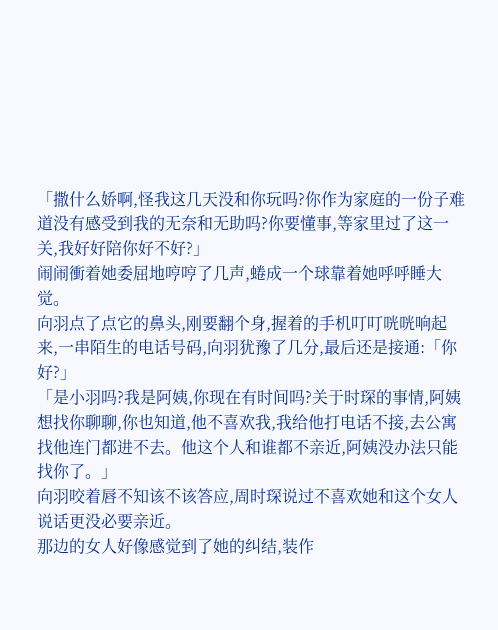「撒什么娇啊,怪我这几天没和你玩吗?你作为家庭的一份子难道没有感受到我的无奈和无助吗?你要懂事,等家里过了这一关,我好好陪你好不好?」
闹闹衝着她委屈地哼哼了几声,蜷成一个球靠着她呼呼睡大觉。
向羽点了点它的鼻头,刚要翻个身,握着的手机叮叮咣咣响起来,一串陌生的电话号码,向羽犹豫了几分,最后还是接通:「你好?」
「是小羽吗?我是阿姨,你现在有时间吗?关于时琛的事情,阿姨想找你聊聊,你也知道,他不喜欢我,我给他打电话不接,去公寓找他连门都进不去。他这个人和谁都不亲近,阿姨没办法只能找你了。」
向羽咬着唇不知该不该答应,周时琛说过不喜欢她和这个女人说话更没必要亲近。
那边的女人好像感觉到了她的纠结,装作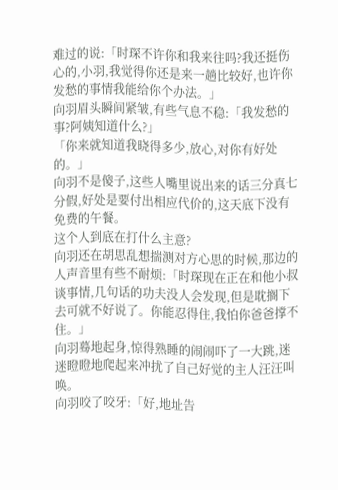难过的说:「时琛不许你和我来往吗?我还挺伤心的,小羽,我觉得你还是来一趟比较好,也许你发愁的事情我能给你个办法。」
向羽眉头瞬间紧皱,有些气息不稳:「我发愁的事?阿姨知道什么?」
「你来就知道我晓得多少,放心,对你有好处的。」
向羽不是傻子,这些人嘴里说出来的话三分真七分假,好处是要付出相应代价的,这天底下没有免费的午餐。
这个人到底在打什么主意?
向羽还在胡思乱想揣测对方心思的时候,那边的人声音里有些不耐烦:「时琛现在正在和他小叔谈事情,几句话的功夫没人会发现,但是耽搁下去可就不好说了。你能忍得住,我怕你爸爸撑不住。」
向羽蓦地起身,惊得熟睡的闹闹吓了一大跳,迷迷瞪瞪地爬起来冲扰了自己好觉的主人汪汪叫唤。
向羽咬了咬牙:「好,地址告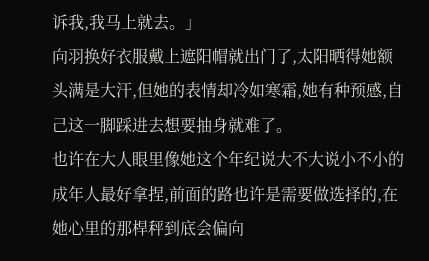诉我,我马上就去。」
向羽换好衣服戴上遮阳帽就出门了,太阳晒得她额头满是大汗,但她的表情却冷如寒霜,她有种预感,自己这一脚踩进去想要抽身就难了。
也许在大人眼里像她这个年纪说大不大说小不小的成年人最好拿捏,前面的路也许是需要做选择的,在她心里的那桿秤到底会偏向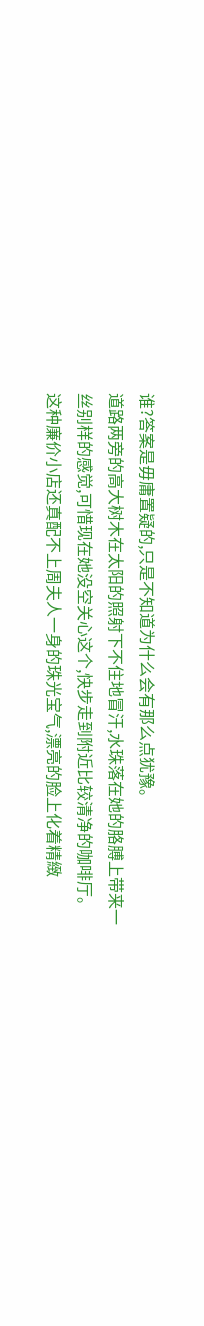谁?答案是毋庸置疑的,只是不知道为什么会有那么点犹豫。
道路两旁的高大树木在太阳的照射下不住地冒汗,水珠落在她的胳膊上带来一丝别样的感觉,可惜现在她没空关心这个,快步走到附近比较清净的咖啡厅。
这种廉价小店还真配不上周夫人一身的珠光宝气,漂亮的脸上化着精緻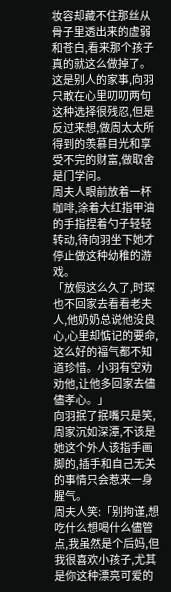妆容却藏不住那丝从骨子里透出来的虚弱和苍白,看来那个孩子真的就这么做掉了。
这是别人的家事,向羽只敢在心里叨叨两句这种选择很残忍,但是反过来想,做周太太所得到的羡慕目光和享受不完的财富,做取舍是门学问。
周夫人眼前放着一杯咖啡,涂着大红指甲油的手指捏着勺子轻轻转动,待向羽坐下她才停止做这种幼稚的游戏。
「放假这么久了,时琛也不回家去看看老夫人,他奶奶总说他没良心,心里却惦记的要命,这么好的福气都不知道珍惜。小羽有空劝劝他,让他多回家去儘儘孝心。」
向羽抿了抿嘴只是笑,周家沉如深潭,不该是她这个外人该指手画脚的,插手和自己无关的事情只会惹来一身腥气。
周夫人笑:「别拘谨,想吃什么想喝什么儘管点,我虽然是个后妈,但我很喜欢小孩子,尤其是你这种漂亮可爱的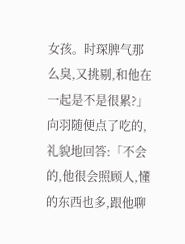女孩。时琛脾气那么臭,又挑剔,和他在一起是不是很累?」
向羽随便点了吃的,礼貌地回答:「不会的,他很会照顾人,懂的东西也多,跟他聊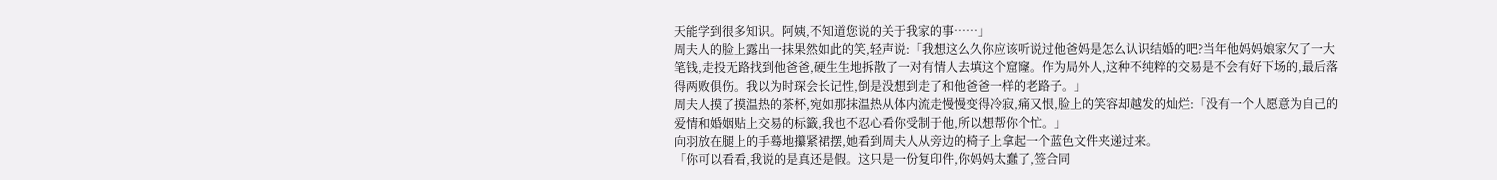天能学到很多知识。阿姨,不知道您说的关于我家的事……」
周夫人的脸上露出一抹果然如此的笑,轻声说:「我想这么久你应该听说过他爸妈是怎么认识结婚的吧?当年他妈妈娘家欠了一大笔钱,走投无路找到他爸爸,硬生生地拆散了一对有情人去填这个窟窿。作为局外人,这种不纯粹的交易是不会有好下场的,最后落得两败俱伤。我以为时琛会长记性,倒是没想到走了和他爸爸一样的老路子。」
周夫人摸了摸温热的茶杯,宛如那抹温热从体内流走慢慢变得冷寂,痛又恨,脸上的笑容却越发的灿烂:「没有一个人愿意为自己的爱情和婚姻贴上交易的标籤,我也不忍心看你受制于他,所以想帮你个忙。」
向羽放在腿上的手蓦地攥紧裙摆,她看到周夫人从旁边的椅子上拿起一个蓝色文件夹递过来。
「你可以看看,我说的是真还是假。这只是一份复印件,你妈妈太蠢了,签合同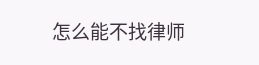怎么能不找律师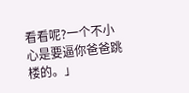看看呢?一个不小心是要逼你爸爸跳楼的。」